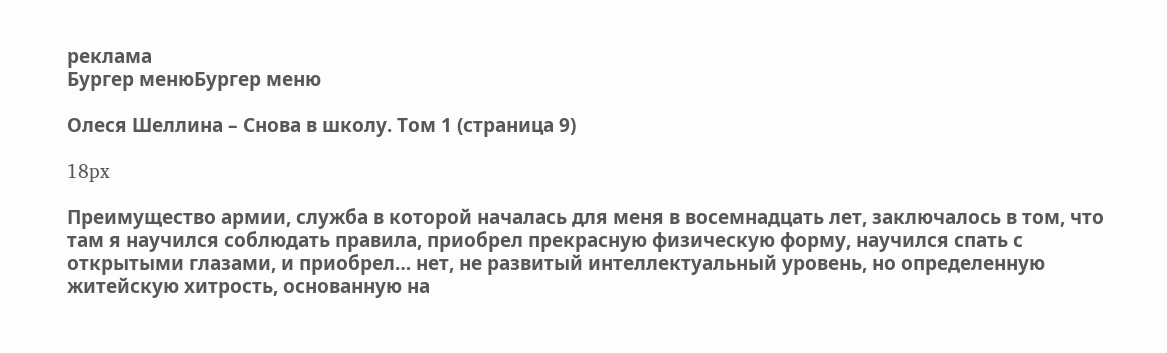реклама
Бургер менюБургер меню

Олеся Шеллина – Снова в школу. Том 1 (страница 9)

18px

Преимущество армии, служба в которой началась для меня в восемнадцать лет, заключалось в том, что там я научился соблюдать правила, приобрел прекрасную физическую форму, научился спать с открытыми глазами, и приобрел… нет, не развитый интеллектуальный уровень, но определенную житейскую хитрость, основанную на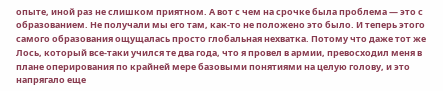опыте, иной раз не слишком приятном. А вот с чем на срочке была проблема — это с образованием. Не получали мы его там, как-то не положено это было. И теперь этого самого образования ощущалась просто глобальная нехватка. Потому что даже тот же Лось, который все-таки учился те два года, что я провел в армии, превосходил меня в плане оперирования по крайней мере базовыми понятиями на целую голову, и это напрягало еще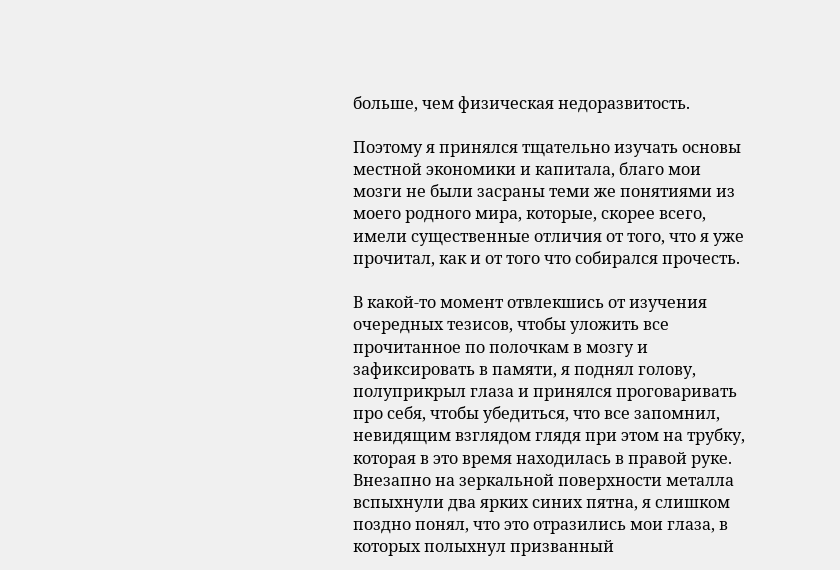больше, чем физическая недоразвитость.

Поэтому я принялся тщательно изучать основы местной экономики и капитала, благо мои мозги не были засраны теми же понятиями из моего родного мира, которые, скорее всего, имели существенные отличия от того, что я уже прочитал, как и от того что собирался прочесть.

В какой-то момент отвлекшись от изучения очередных тезисов, чтобы уложить все прочитанное по полочкам в мозгу и зафиксировать в памяти, я поднял голову, полуприкрыл глаза и принялся проговаривать про себя, чтобы убедиться, что все запомнил, невидящим взглядом глядя при этом на трубку, которая в это время находилась в правой руке. Внезапно на зеркальной поверхности металла вспыхнули два ярких синих пятна, я слишком поздно понял, что это отразились мои глаза, в которых полыхнул призванный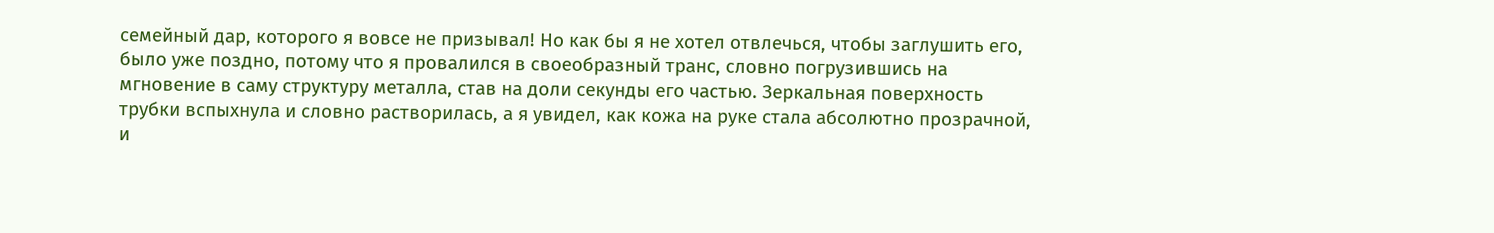семейный дар, которого я вовсе не призывал! Но как бы я не хотел отвлечься, чтобы заглушить его, было уже поздно, потому что я провалился в своеобразный транс, словно погрузившись на мгновение в саму структуру металла, став на доли секунды его частью. Зеркальная поверхность трубки вспыхнула и словно растворилась, а я увидел, как кожа на руке стала абсолютно прозрачной, и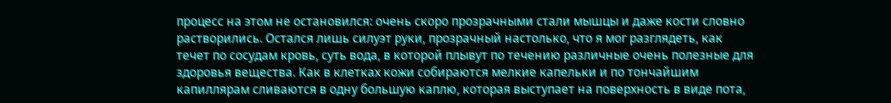процесс на этом не остановился: очень скоро прозрачными стали мышцы и даже кости словно растворились. Остался лишь силуэт руки, прозрачный настолько, что я мог разглядеть, как течет по сосудам кровь, суть вода, в которой плывут по течению различные очень полезные для здоровья вещества. Как в клетках кожи собираются мелкие капельки и по тончайшим капиллярам сливаются в одну большую каплю, которая выступает на поверхность в виде пота,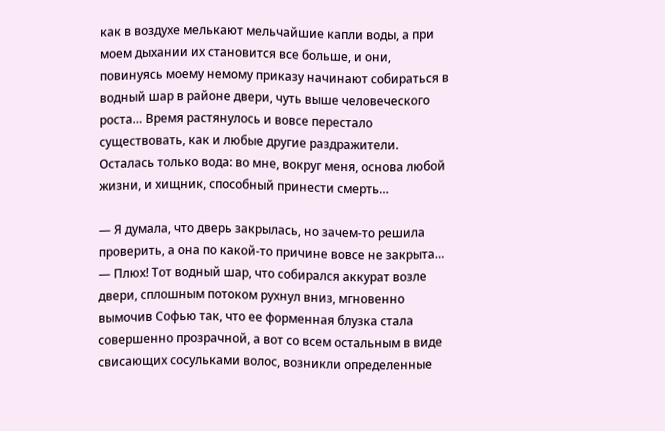как в воздухе мелькают мельчайшие капли воды, а при моем дыхании их становится все больше, и они, повинуясь моему немому приказу начинают собираться в водный шар в районе двери, чуть выше человеческого роста… Время растянулось и вовсе перестало существовать, как и любые другие раздражители. Осталась только вода: во мне, вокруг меня, основа любой жизни, и хищник, способный принести смерть…

— Я думала, что дверь закрылась, но зачем-то решила проверить, а она по какой-то причине вовсе не закрыта… — Плюх! Тот водный шар, что собирался аккурат возле двери, сплошным потоком рухнул вниз, мгновенно вымочив Софью так, что ее форменная блузка стала совершенно прозрачной, а вот со всем остальным в виде свисающих сосульками волос, возникли определенные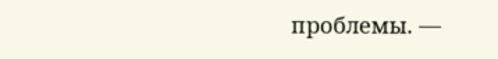проблемы. —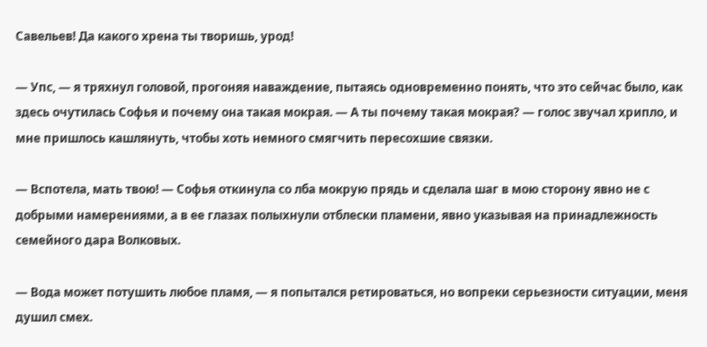Савельев! Да какого хрена ты творишь, урод!

— Упс, — я тряхнул головой, прогоняя наваждение, пытаясь одновременно понять, что это сейчас было, как здесь очутилась Софья и почему она такая мокрая. — А ты почему такая мокрая? — голос звучал хрипло, и мне пришлось кашлянуть, чтобы хоть немного смягчить пересохшие связки.

— Вспотела, мать твою! — Софья откинула со лба мокрую прядь и сделала шаг в мою сторону явно не с добрыми намерениями, а в ее глазах полыхнули отблески пламени, явно указывая на принадлежность семейного дара Волковых.

— Вода может потушить любое пламя, — я попытался ретироваться, но вопреки серьезности ситуации, меня душил смех.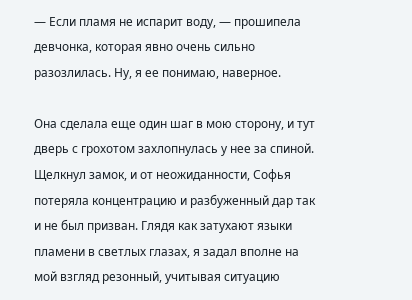— Если пламя не испарит воду, — прошипела девчонка, которая явно очень сильно разозлилась. Ну, я ее понимаю, наверное.

Она сделала еще один шаг в мою сторону, и тут дверь с грохотом захлопнулась у нее за спиной. Щелкнул замок, и от неожиданности, Софья потеряла концентрацию и разбуженный дар так и не был призван. Глядя как затухают языки пламени в светлых глазах, я задал вполне на мой взгляд резонный, учитывая ситуацию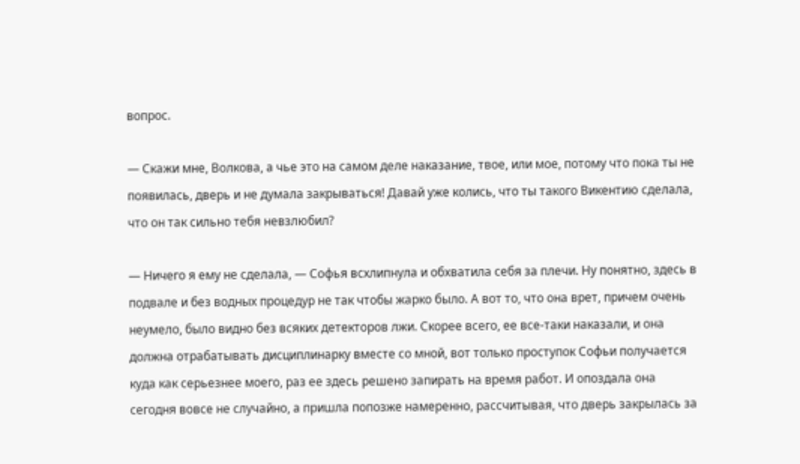вопрос.

— Скажи мне, Волкова, а чье это на самом деле наказание, твое, или мое, потому что пока ты не появилась, дверь и не думала закрываться! Давай уже колись, что ты такого Викентию сделала, что он так сильно тебя невзлюбил?

— Ничего я ему не сделала, — Софья всхлипнула и обхватила себя за плечи. Ну понятно, здесь в подвале и без водных процедур не так чтобы жарко было. А вот то, что она врет, причем очень неумело, было видно без всяких детекторов лжи. Скорее всего, ее все-таки наказали, и она должна отрабатывать дисциплинарку вместе со мной, вот только проступок Софьи получается куда как серьезнее моего, раз ее здесь решено запирать на время работ. И опоздала она сегодня вовсе не случайно, а пришла попозже намеренно, рассчитывая, что дверь закрылась за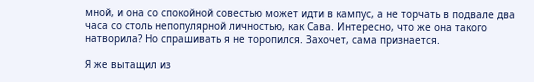мной, и она со спокойной совестью может идти в кампус, а не торчать в подвале два часа со столь непопулярной личностью, как Сава. Интересно, что же она такого натворила? Но спрашивать я не торопился. Захочет, сама признается.

Я же вытащил из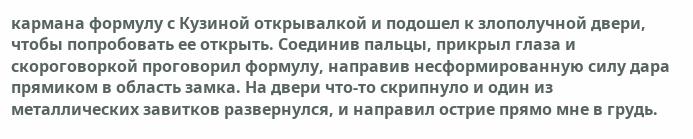кармана формулу с Кузиной открывалкой и подошел к злополучной двери, чтобы попробовать ее открыть. Соединив пальцы, прикрыл глаза и скороговоркой проговорил формулу, направив несформированную силу дара прямиком в область замка. На двери что-то скрипнуло и один из металлических завитков развернулся, и направил острие прямо мне в грудь.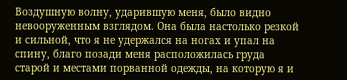Воздушную волну, ударившую меня, было видно невооруженным взглядом. Она была настолько резкой и сильной, что я не удержался на ногах и упал на спину, благо позади меня расположилась груда старой и местами порванной одежды, на которую я и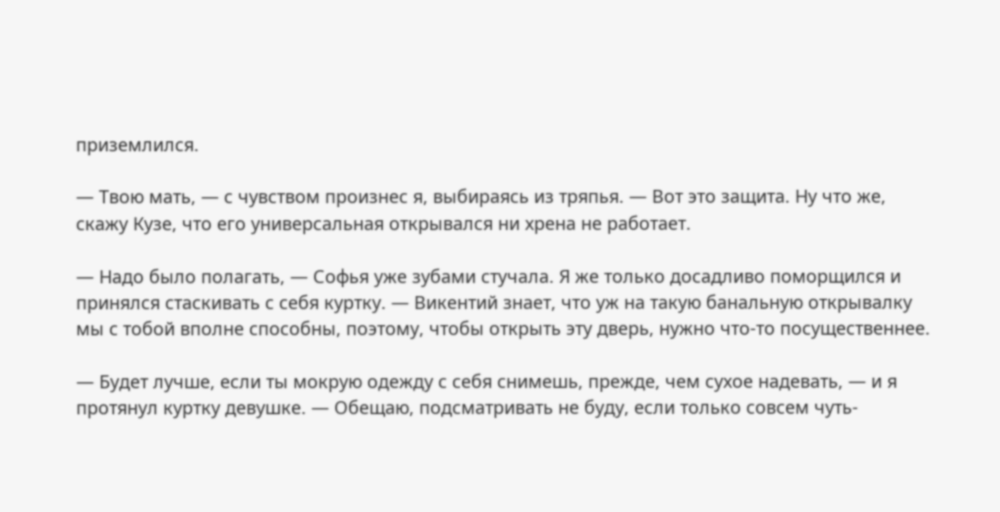приземлился.

— Твою мать, — с чувством произнес я, выбираясь из тряпья. — Вот это защита. Ну что же, скажу Кузе, что его универсальная открывался ни хрена не работает.

— Надо было полагать, — Софья уже зубами стучала. Я же только досадливо поморщился и принялся стаскивать с себя куртку. — Викентий знает, что уж на такую банальную открывалку мы с тобой вполне способны, поэтому, чтобы открыть эту дверь, нужно что-то посущественнее.

— Будет лучше, если ты мокрую одежду с себя снимешь, прежде, чем сухое надевать, — и я протянул куртку девушке. — Обещаю, подсматривать не буду, если только совсем чуть-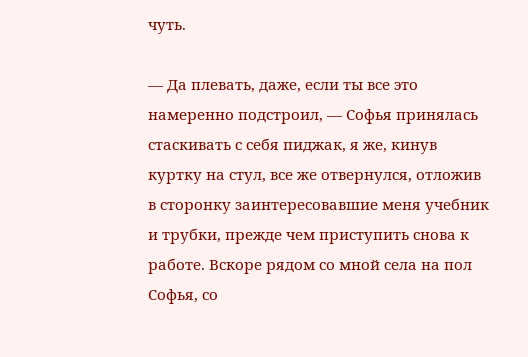чуть.

— Да плевать, даже, если ты все это намеренно подстроил, — Софья принялась стаскивать с себя пиджак, я же, кинув куртку на стул, все же отвернулся, отложив в сторонку заинтересовавшие меня учебник и трубки, прежде чем приступить снова к работе. Вскоре рядом со мной села на пол Софья, со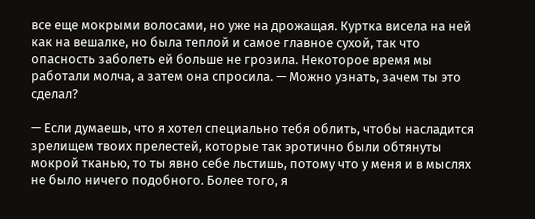все еще мокрыми волосами, но уже на дрожащая. Куртка висела на ней как на вешалке, но была теплой и самое главное сухой, так что опасность заболеть ей больше не грозила. Некоторое время мы работали молча, а затем она спросила. — Можно узнать, зачем ты это сделал?

— Если думаешь, что я хотел специально тебя облить, чтобы насладится зрелищем твоих прелестей, которые так эротично были обтянуты мокрой тканью, то ты явно себе льстишь, потому что у меня и в мыслях не было ничего подобного. Более того, я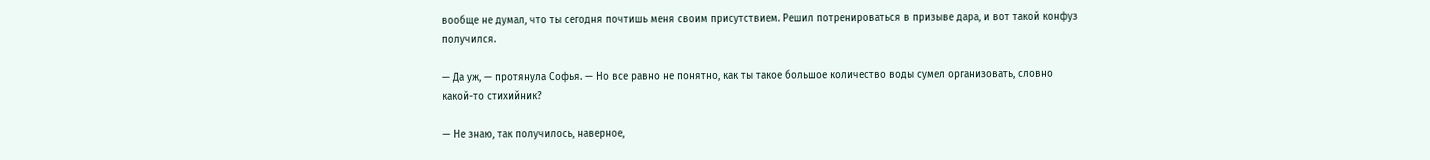вообще не думал, что ты сегодня почтишь меня своим присутствием. Решил потренироваться в призыве дара, и вот такой конфуз получился.

— Да уж, — протянула Софья. — Но все равно не понятно, как ты такое большое количество воды сумел организовать, словно какой-то стихийник?

— Не знаю, так получилось, наверное,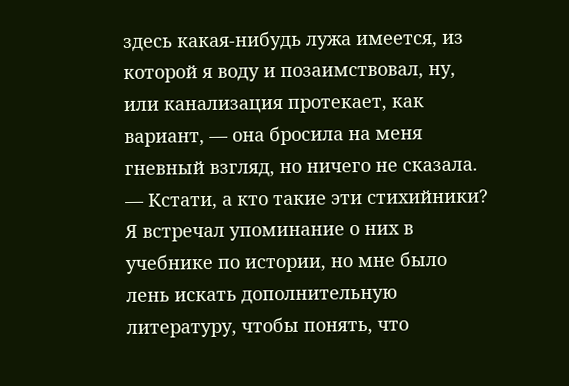здесь какая-нибудь лужа имеется, из которой я воду и позаимствовал, ну, или канализация протекает, как вариант, — она бросила на меня гневный взгляд, но ничего не сказала. — Кстати, а кто такие эти стихийники? Я встречал упоминание о них в учебнике по истории, но мне было лень искать дополнительную литературу, чтобы понять, что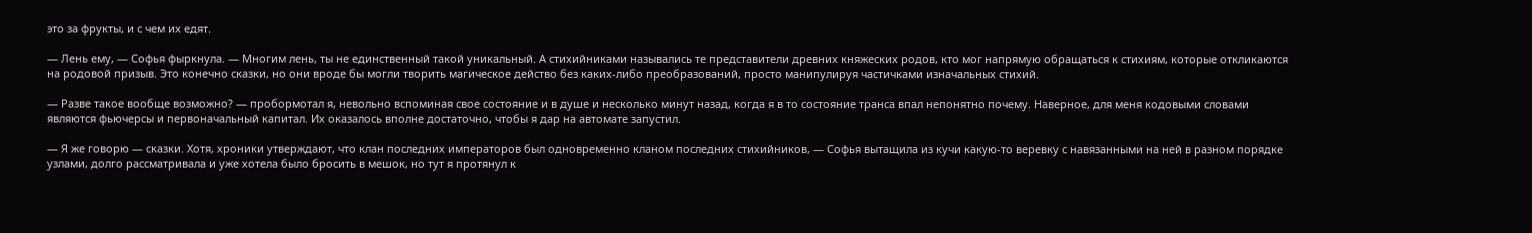это за фрукты, и с чем их едят.

— Лень ему, — Софья фыркнула. — Многим лень, ты не единственный такой уникальный. А стихийниками назывались те представители древних княжеских родов, кто мог напрямую обращаться к стихиям, которые откликаются на родовой призыв. Это конечно сказки, но они вроде бы могли творить магическое действо без каких-либо преобразований, просто манипулируя частичками изначальных стихий.

— Разве такое вообще возможно? — пробормотал я, невольно вспоминая свое состояние и в душе и несколько минут назад, когда я в то состояние транса впал непонятно почему. Наверное, для меня кодовыми словами являются фьючерсы и первоначальный капитал. Их оказалось вполне достаточно, чтобы я дар на автомате запустил.

— Я же говорю — сказки. Хотя, хроники утверждают, что клан последних императоров был одновременно кланом последних стихийников, — Софья вытащила из кучи какую-то веревку с навязанными на ней в разном порядке узлами, долго рассматривала и уже хотела было бросить в мешок, но тут я протянул к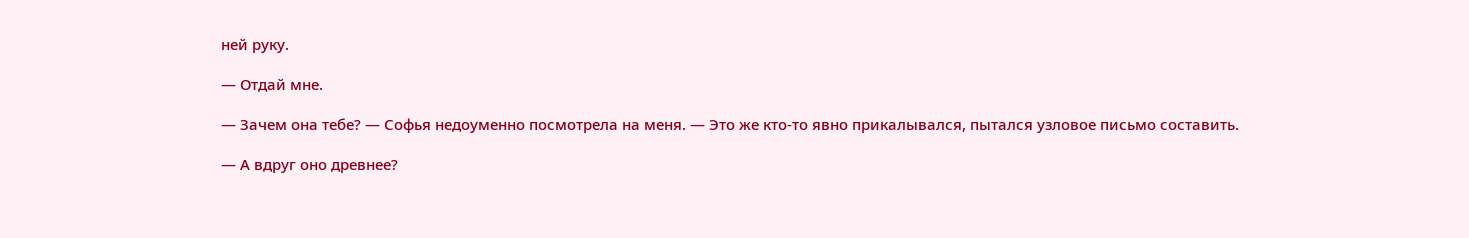ней руку.

— Отдай мне.

— Зачем она тебе? — Софья недоуменно посмотрела на меня. — Это же кто-то явно прикалывался, пытался узловое письмо составить.

— А вдруг оно древнее?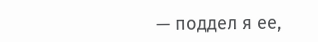— поддел я ее,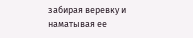забирая веревку и наматывая ее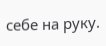себе на руку.